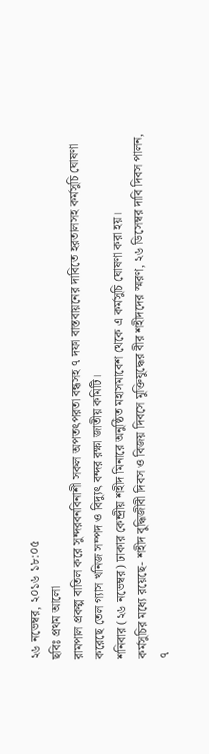২৬ নভেম্বর, ২০১৬ ১৮:০৫
ছবিঃ প্রথম আলো
রামপাল প্রকল্প বাতিল করে সুন্দরবনবিনাশী সকল অপতৎপরতা বন্ধসহ ৭ দফা বাস্তবায়নের দাবিতে হরতালসহ কর্মসুচি ঘোষণা করেছে তেল গ্যাস খনিজ সম্পদ ও বিদ্যুৎ বন্দর রক্ষা জাতীয় কমিটি।
শনিবার (২৬ নভেম্বর) ঢাকার কেন্দ্রীয় শহীদ মিনারে অনুষ্ঠিত মহাসমাবেশ থেকে এ কর্মসুচি ঘোষণা করা হয়।
কর্মসুচির মধ্যে রয়েছে- শহীদ বুদ্ধিজীবী দিবস ও বিজয় দিবসে মুক্তিযুদ্ধের বীর শহীদদের স্মরণ, ২৬ ডিসেম্বর দাবি দিবস পালন, ৭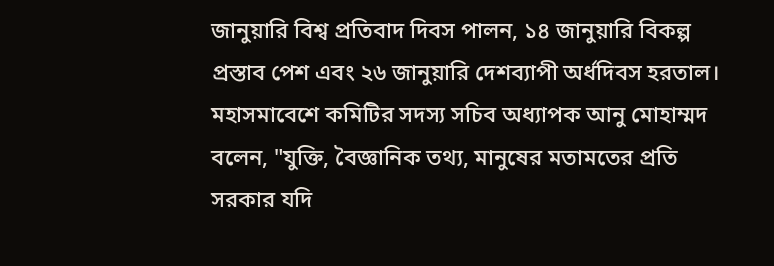জানুয়ারি বিশ্ব প্রতিবাদ দিবস পালন, ১৪ জানুয়ারি বিকল্প প্রস্তাব পেশ এবং ২৬ জানুয়ারি দেশব্যাপী অর্ধদিবস হরতাল।
মহাসমাবেশে কমিটির সদস্য সচিব অধ্যাপক আনু মোহাম্মদ বলেন, "যুক্তি, বৈজ্ঞানিক তথ্য, মানুষের মতামতের প্রতি সরকার যদি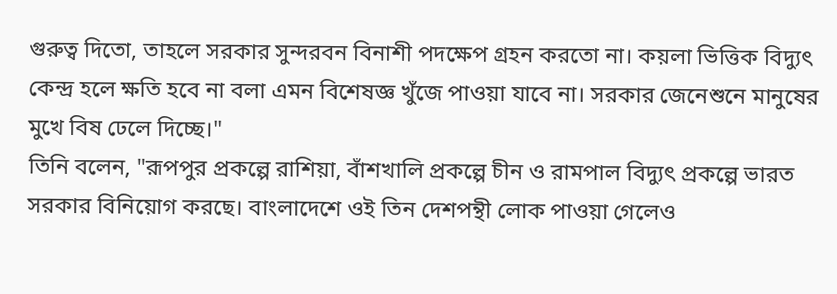গুরুত্ব দিতো, তাহলে সরকার সুন্দরবন বিনাশী পদক্ষেপ গ্রহন করতো না। কয়লা ভিত্তিক বিদ্যুৎ কেন্দ্র হলে ক্ষতি হবে না বলা এমন বিশেষজ্ঞ খুঁজে পাওয়া যাবে না। সরকার জেনেশুনে মানুষের মুখে বিষ ঢেলে দিচ্ছে।"
তিনি বলেন, "রূপপুর প্রকল্পে রাশিয়া, বাঁশখালি প্রকল্পে চীন ও রামপাল বিদ্যুৎ প্রকল্পে ভারত সরকার বিনিয়োগ করছে। বাংলাদেশে ওই তিন দেশপন্থী লোক পাওয়া গেলেও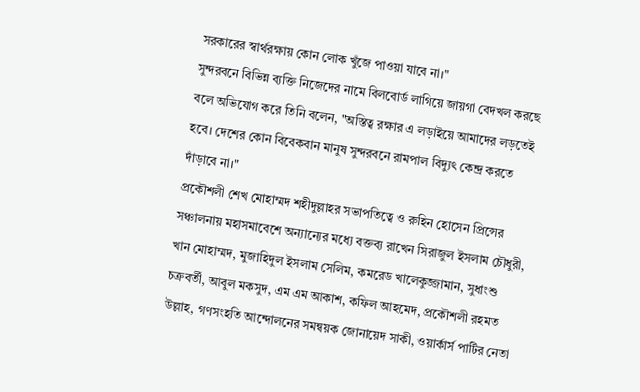সরকারের স্বার্থরক্ষায় কোন লোক খুঁজে পাওয়া যাবে না।"
সুন্দরবনে বিভিন্ন ব্যক্তি নিজেদের নামে বিলবোর্ড লাগিয়ে জায়গা বেদখল করছে বলে অভিযোগ করে তিনি বলেন, "অস্তিত্ব রক্ষার এ লড়াইয়ে আমাদের লড়তেই হবে। দেশের কোন বিবেকবান মানুষ সুন্দরবনে রামপাল বিদ্যুৎ কেন্দ্র করতে দাঁড়াবে না।"
প্রকৌশলী শেখ মোহাম্মদ শহীদুল্লাহর সভাপতিত্বে ও রুহিন হোসেন প্রিন্সের সঞ্চালনায় মহাসমাবেশে অন্যান্যের মধ্যে বক্তব্য রাখেন সিরাজুল ইসলাম চৌধুরী, খান মোহাম্মদ, মুজাহিদুল ইসলাম সেলিম, কমরেড খালেকুজ্জামান, সুধাংশু চক্রবর্তী, আবুল মকসুদ, এম এম আকাশ, কফিল আহমেদ, প্রকৌশলী রহমত উল্লাহ, গণসংহতি আন্দোলনের সমন্বয়ক জোনায়েদ সাকী, ওয়ার্কার্স পার্টির নেতা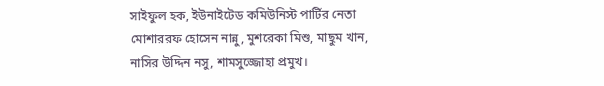সাইফুল হক, ইউনাইটেড কমিউনিস্ট পার্টির নেতা মোশাররফ হোসেন নান্নু, মুশরেকা মিশু, মাছুম খান, নাসির উদ্দিন নসু, শামসুজ্জোহা প্রমুখ।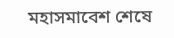মহাসমাবেশ শেষে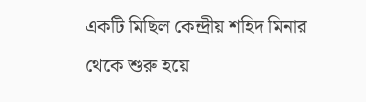একটি মিছিল কেন্দ্রীয় শহিদ মিনার থেকে শুরু হয়ে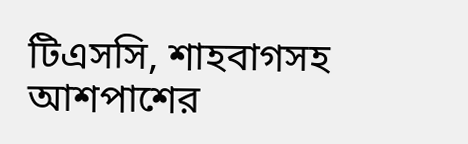টিএসসি, শাহবাগসহ আশপাশের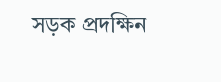সড়ক প্রদক্ষিন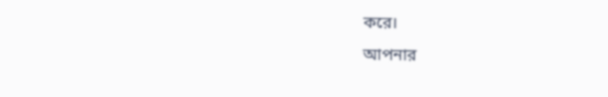করে।
আপনার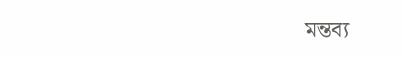মন্তব্য